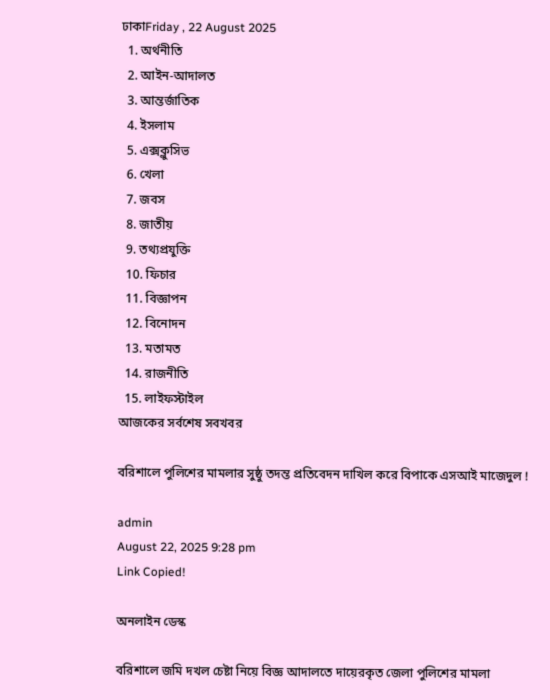ঢাকাFriday , 22 August 2025
  1. অর্থনীতি
  2. আইন-আদালত
  3. আন্তর্জাতিক
  4. ইসলাম
  5. এক্সক্লুসিভ
  6. খেলা
  7. জবস
  8. জাতীয়
  9. তথ্যপ্রযুক্তি
  10. ফিচার
  11. বিজ্ঞাপন
  12. বিনোদন
  13. মতামত
  14. রাজনীতি
  15. লাইফস্টাইল
আজকের সর্বশেষ সবখবর

বরিশালে পুলিশের মামলার সুষ্ঠু তদন্ত প্রতিবেদন দাখিল করে বিপাকে এসআই মাজেদুল !

admin
August 22, 2025 9:28 pm
Link Copied!

অনলাইন ডেস্ক

বরিশালে জমি দখল চেষ্টা নিয়ে বিজ্ঞ আদালতে দায়েরকৃত জেলা পুলিশের মামলা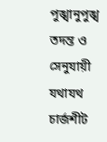পুঙ্খানুপুঙ্খ তদন্ত ও সেনুযায়ী যথাযথ চার্জশীট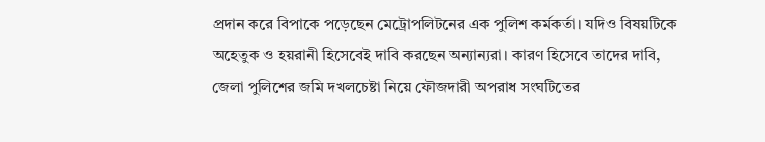প্রদান করে বিপাকে পড়েছেন মেট্রোপলিটনের এক পুলিশ কর্মকর্তা। যদিও বিষয়টিকে অহেতুক ও হয়রানী হিসেবেই দাবি করছেন অন্যান্যরা। কারণ হিসেবে তাদের দাবি, জেলা পুলিশের জমি দখলচেষ্টা নিয়ে ফৌজদারী অপরাধ সংঘটিতের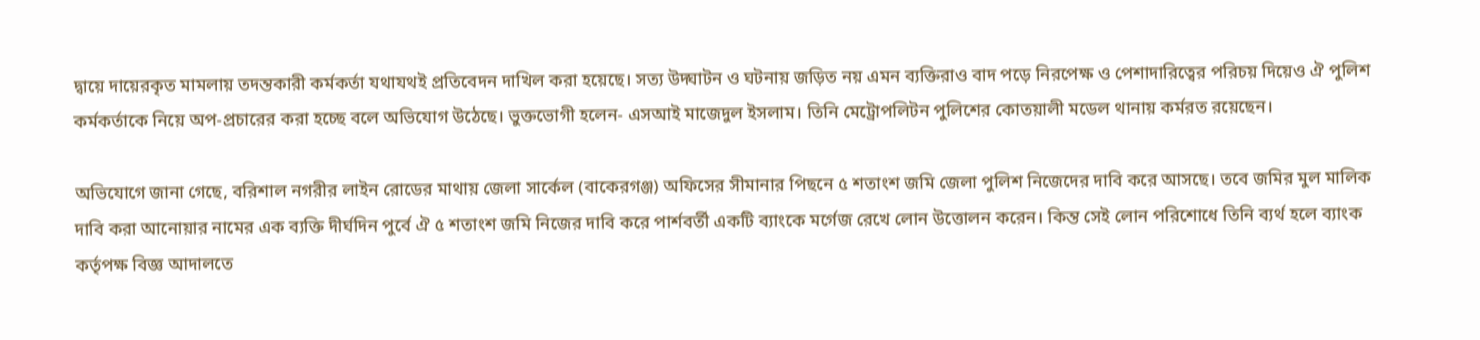দ্বায়ে দায়েরকৃত মামলায় তদন্তকারী কর্মকর্তা যথাযথই প্রতিবেদন দাখিল করা হয়েছে। সত্য উদ্ঘাটন ও ঘটনায় জড়িত নয় এমন ব্যক্তিরাও বাদ পড়ে নিরপেক্ষ ও পেশাদারিত্বের পরিচয় দিয়েও ঐ পুলিশ কর্মকর্তাকে নিয়ে অপ-প্রচারের করা হচ্ছে বলে অভিযোগ উঠেছে। ভুক্তভোগী হলেন- এসআই মাজেদুল ইসলাম। তিনি মেট্রোপলিটন পুলিশের কোতয়ালী মডেল থানায় কর্মরত রয়েছেন।

অভিযোগে জানা গেছে, বরিশাল নগরীর লাইন রোডের মাথায় জেলা সার্কেল (বাকেরগঞ্জ) অফিসের সীমানার পিছনে ৫ শতাংশ জমি জেলা পুলিশ নিজেদের দাবি করে আসছে। তবে জমির মুল মালিক দাবি করা আনোয়ার নামের এক ব্যক্তি দীর্ঘদিন পুর্বে ঐ ৫ শতাংশ জমি নিজের দাবি করে পার্শবর্তী একটি ব্যাংকে মর্গেজ রেখে লোন উত্তোলন করেন। কিন্ত সেই লোন পরিশোধে তিনি ব্যর্থ হলে ব্যাংক কর্তৃপক্ষ বিজ্ঞ আদালতে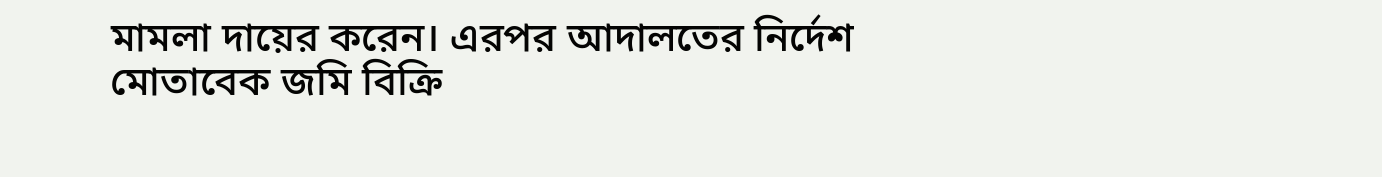মামলা দায়ের করেন। এরপর আদালতের নির্দেশ মোতাবেক জমি বিক্রি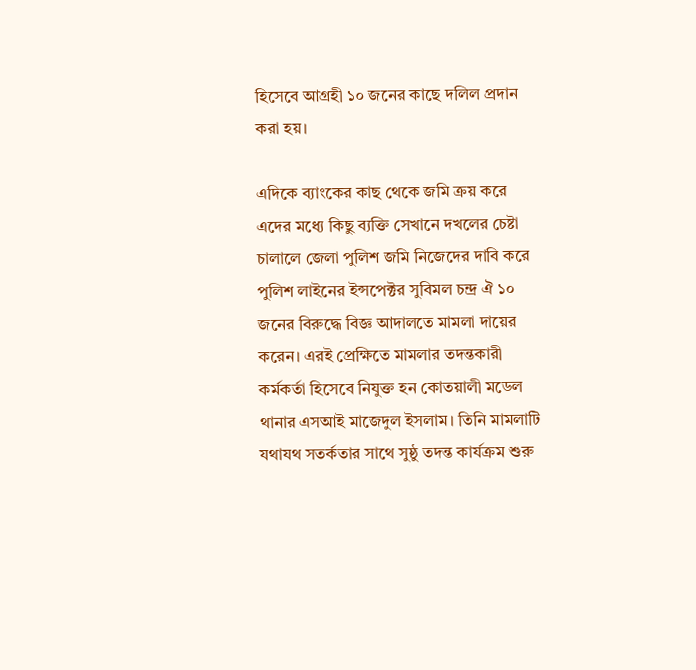হিসেবে আগ্রহী ১০ জনের কাছে দলিল প্রদান করা হয়।

এদিকে ব্যাংকের কাছ থেকে জমি ক্রয় করে এদের মধ্যে কিছু ব্যক্তি সেখানে দখলের চেষ্টা চালালে জেলা পুলিশ জমি নিজেদের দাবি করে পুলিশ লাইনের ইন্সপেক্টর সুবিমল চন্দ্র ঐ ১০ জনের বিরুদ্ধে বিজ্ঞ আদালতে মামলা দায়ের করেন। এরই প্রেক্ষিতে মামলার তদন্তকারী কর্মকর্তা হিসেবে নিযুক্ত হন কোতয়ালী মডেল থানার এসআই মাজেদুল ইসলাম। তিনি মামলাটি যথাযথ সতর্কতার সাথে সুষ্ঠু তদন্ত কার্যক্রম শুরু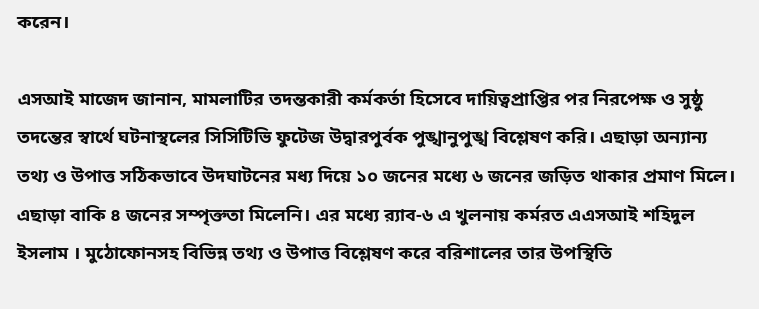করেন।

এসআই মাজেদ জানান, মামলাটির তদন্তকারী কর্মকর্তা হিসেবে দায়িত্বপ্রাপ্তির পর নিরপেক্ষ ও সুষ্ঠু তদন্তের স্বার্থে ঘটনাস্থলের সিসিটিভি ফুটেজ উদ্বারপুর্বক পুঙ্খানুপুঙ্খ বিশ্লেষণ করি। এছাড়া অন্যান্য তথ্য ও উপাত্ত সঠিকভাবে উদঘাটনের মধ্য দিয়ে ১০ জনের মধ্যে ৬ জনের জড়িত থাকার প্রমাণ মিলে। এছাড়া বাকি ৪ জনের সম্পৃক্ততা মিলেনি। এর মধ্যে র‍্যাব-৬ এ খুলনায় কর্মরত এএসআই শহিদুল ইসলাম । মুঠোফোনসহ বিভিন্ন তথ্য ও উপাত্ত বিশ্লেষণ করে বরিশালের তার উপস্থিতি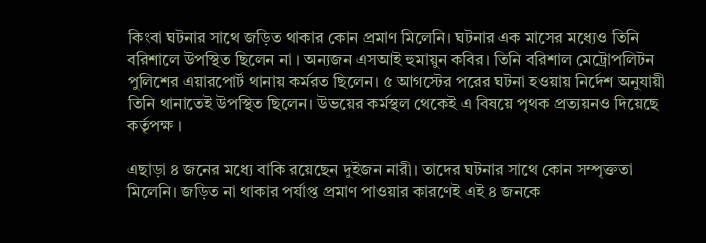কিংবা ঘটনার সাথে জড়িত থাকার কোন প্রমাণ মিলেনি। ঘটনার এক মাসের মধ্যেও তিনি বরিশালে উপস্থিত ছিলেন না । অন্যজন এসআই হুমায়ুন কবির। তিনি বরিশাল মেট্রোপলিটন পুলিশের এয়ারপোর্ট থানায় কর্মরত ছিলেন। ৫ আগস্টের পরের ঘটনা হওয়ায় নির্দেশ অনুযায়ী তিনি থানাতেই উপস্থিত ছিলেন। উভয়ের কর্মস্থল থেকেই এ বিষয়ে পৃথক প্রত্যয়নও দিয়েছে কর্তৃপক্ষ ।

এছাড়া ৪ জনের মধ্যে বাকি রয়েছেন দুইজন নারী। তাদের ঘটনার সাথে কোন সম্পৃক্ততা মিলেনি। জড়িত না থাকার পর্যাপ্ত প্রমাণ পাওয়ার কারণেই এই ৪ জনকে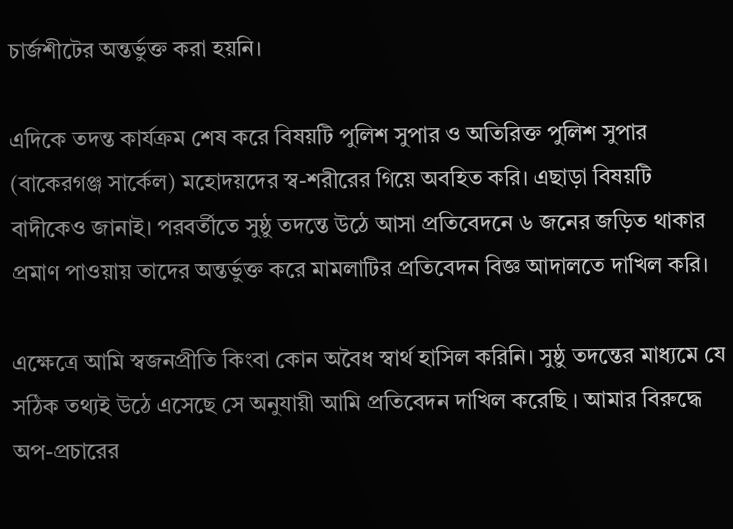চার্জশীটের অন্তর্ভুক্ত করা হয়নি।

এদিকে তদন্ত কার্যক্রম শেষ করে বিষয়টি পুলিশ সুপার ও অতিরিক্ত পুলিশ সুপার (বাকেরগঞ্জ সার্কেল) মহোদয়দের স্ব-শরীরের গিয়ে অবহিত করি। এছাড়া বিষয়টি বাদীকেও জানাই। পরবর্তীতে সুষ্ঠু তদন্তে উঠে আসা প্রতিবেদনে ৬ জনের জড়িত থাকার প্রমাণ পাওয়ায় তাদের অন্তর্ভুক্ত করে মামলাটির প্রতিবেদন বিজ্ঞ আদালতে দাখিল করি।

এক্ষেত্রে আমি স্বজনপ্রীতি কিংবা কোন অবৈধ স্বার্থ হাসিল করিনি। সুষ্ঠু তদন্তের মাধ্যমে যে সঠিক তথ্যই উঠে এসেছে সে অনুযায়ী আমি প্রতিবেদন দাখিল করেছি । আমার বিরুদ্ধে অপ-প্রচারের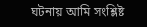ঘটনায় আমি সংশ্লিষ্ট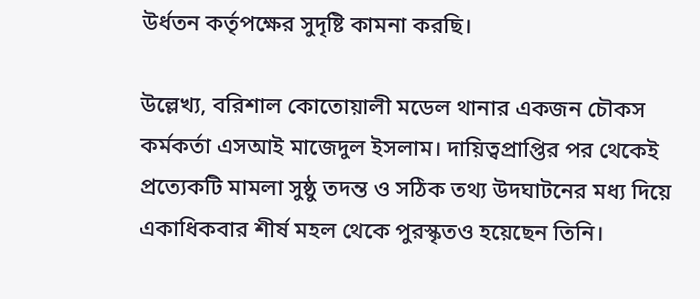উর্ধতন কর্তৃপক্ষের সুদৃষ্টি কামনা করছি।

উল্লেখ্য, বরিশাল কোতোয়ালী মডেল থানার একজন চৌকস কর্মকর্তা এসআই মাজেদুল ইসলাম। দায়িত্বপ্রাপ্তির পর থেকেই প্রত্যেকটি মামলা সুষ্ঠু তদন্ত ও সঠিক তথ্য উদঘাটনের মধ্য দিয়ে একাধিকবার শীর্ষ মহল থেকে পুরস্কৃতও হয়েছেন তিনি।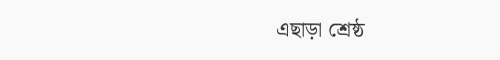এছাড়া শ্রেষ্ঠ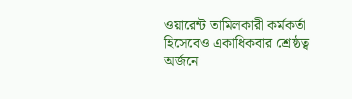ওয়ারেন্ট তামিলকারী কর্মকর্তা হিসেবেও একাধিকবার শ্রেষ্ঠত্ব অর্জনে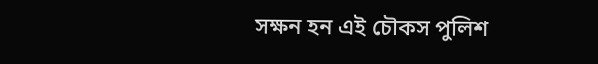সক্ষন হন এই চৌকস পুলিশ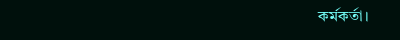কর্মকর্তা।